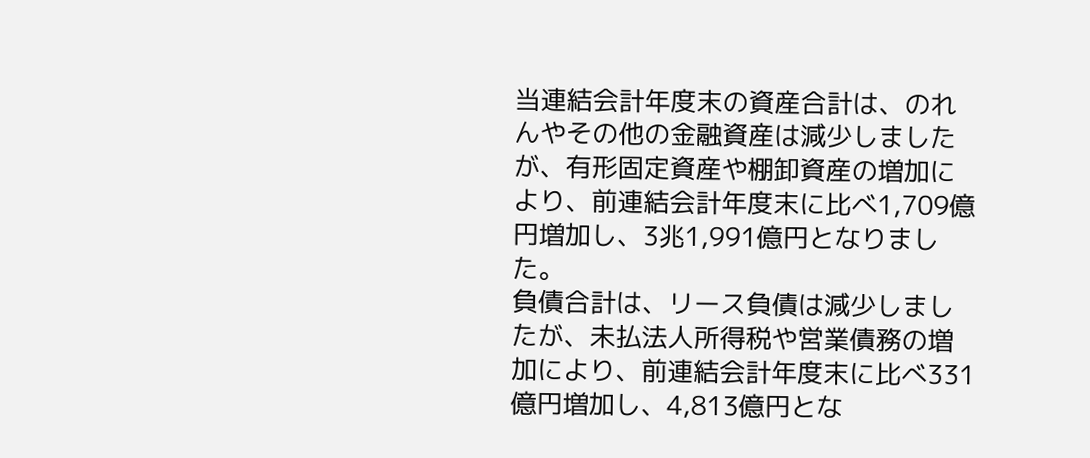当連結会計年度末の資産合計は、のれんやその他の金融資産は減少しましたが、有形固定資産や棚卸資産の増加により、前連結会計年度末に比べ1,709億円増加し、3兆1,991億円となりました。
負債合計は、リース負債は減少しましたが、未払法人所得税や営業債務の増加により、前連結会計年度末に比べ331億円増加し、4,813億円とな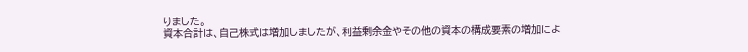りました。
資本合計は、自己株式は増加しましたが、利益剰余金やその他の資本の構成要素の増加によ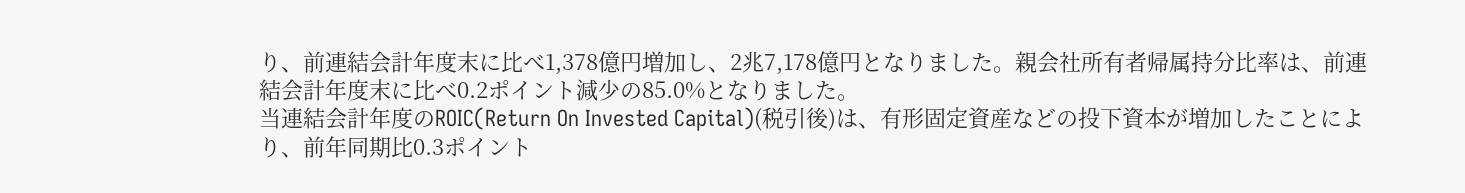り、前連結会計年度末に比べ1,378億円増加し、2兆7,178億円となりました。親会社所有者帰属持分比率は、前連結会計年度末に比べ0.2ポイント減少の85.0%となりました。
当連結会計年度のROIC(Return On Invested Capital)(税引後)は、有形固定資産などの投下資本が増加したことにより、前年同期比0.3ポイント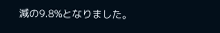減の9.8%となりました。